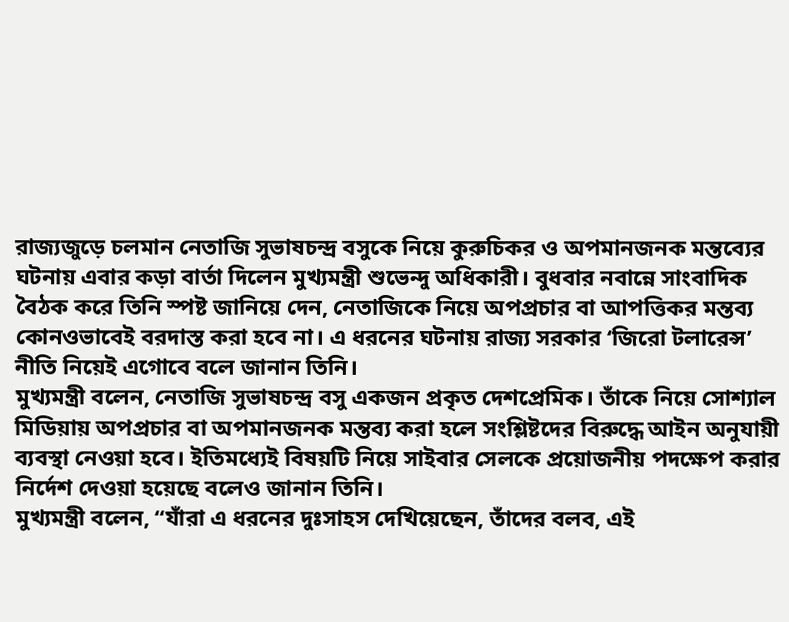রাজ্যজুড়ে চলমান নেতাজি সুভাষচন্দ্র বসুকে নিয়ে কুরুচিকর ও অপমানজনক মন্তব্যের ঘটনায় এবার কড়া বার্তা দিলেন মুখ্যমন্ত্রী শুভেন্দু অধিকারী। বুধবার নবান্নে সাংবাদিক বৈঠক করে তিনি স্পষ্ট জানিয়ে দেন, নেতাজিকে নিয়ে অপপ্রচার বা আপত্তিকর মন্তব্য কোনওভাবেই বরদাস্ত করা হবে না। এ ধরনের ঘটনায় রাজ্য সরকার ‘জিরো টলারেন্স’ নীতি নিয়েই এগোবে বলে জানান তিনি।
মুখ্যমন্ত্রী বলেন, নেতাজি সুভাষচন্দ্র বসু একজন প্রকৃত দেশপ্রেমিক। তাঁকে নিয়ে সোশ্যাল মিডিয়ায় অপপ্রচার বা অপমানজনক মন্তব্য করা হলে সংশ্লিষ্টদের বিরুদ্ধে আইন অনুযায়ী ব্যবস্থা নেওয়া হবে। ইতিমধ্যেই বিষয়টি নিয়ে সাইবার সেলকে প্রয়োজনীয় পদক্ষেপ করার নির্দেশ দেওয়া হয়েছে বলেও জানান তিনি।
মুখ্যমন্ত্রী বলেন, “যাঁরা এ ধরনের দুঃসাহস দেখিয়েছেন, তাঁদের বলব, এই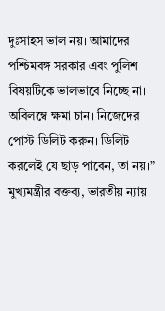দুঃসাহস ভাল নয়। আমাদের পশ্চিমবঙ্গ সরকার এবং পুলিশ বিষয়টিকে ভালভাবে নিচ্ছে না। অবিলম্বে ক্ষমা চান। নিজেদের পোস্ট ডিলিট করুন। ডিলিট করলেই যে ছাড় পাবেন, তা নয়।”
মুখ্যমন্ত্রীর বক্তব্য, ভারতীয় ন্যায়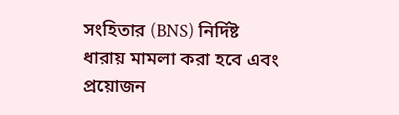সংহিতার (BNS) নির্দিষ্ট ধারায় মামলা করা হবে এবং প্রয়োজন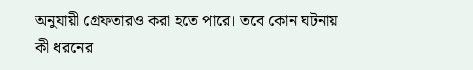অনুযায়ী গ্রেফতারও করা হতে পারে। তবে কোন ঘটনায় কী ধরনের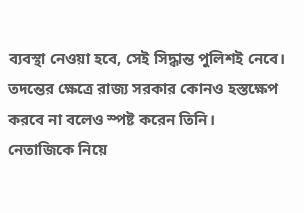ব্যবস্থা নেওয়া হবে, সেই সিদ্ধান্ত পুলিশই নেবে। তদন্তের ক্ষেত্রে রাজ্য সরকার কোনও হস্তক্ষেপ করবে না বলেও স্পষ্ট করেন তিনি।
নেতাজিকে নিয়ে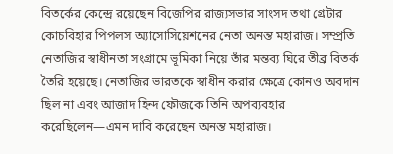বিতর্কের কেন্দ্রে রয়েছেন বিজেপির রাজ্যসভার সাংসদ তথা গ্রেটার কোচবিহার পিপলস অ্যাসোসিয়েশনের নেতা অনন্ত মহারাজ। সম্প্রতি নেতাজির স্বাধীনতা সংগ্রামে ভূমিকা নিয়ে তাঁর মন্তব্য ঘিরে তীব্র বিতর্ক তৈরি হয়েছে। নেতাজির ভারতকে স্বাধীন করার ক্ষেত্রে কোনও অবদান ছিল না এবং আজাদ হিন্দ ফৌজকে তিনি অপব্যবহার করেছিলেন—এমন দাবি করেছেন অনন্ত মহারাজ।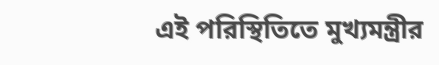এই পরিস্থিতিতে মুখ্যমন্ত্রীর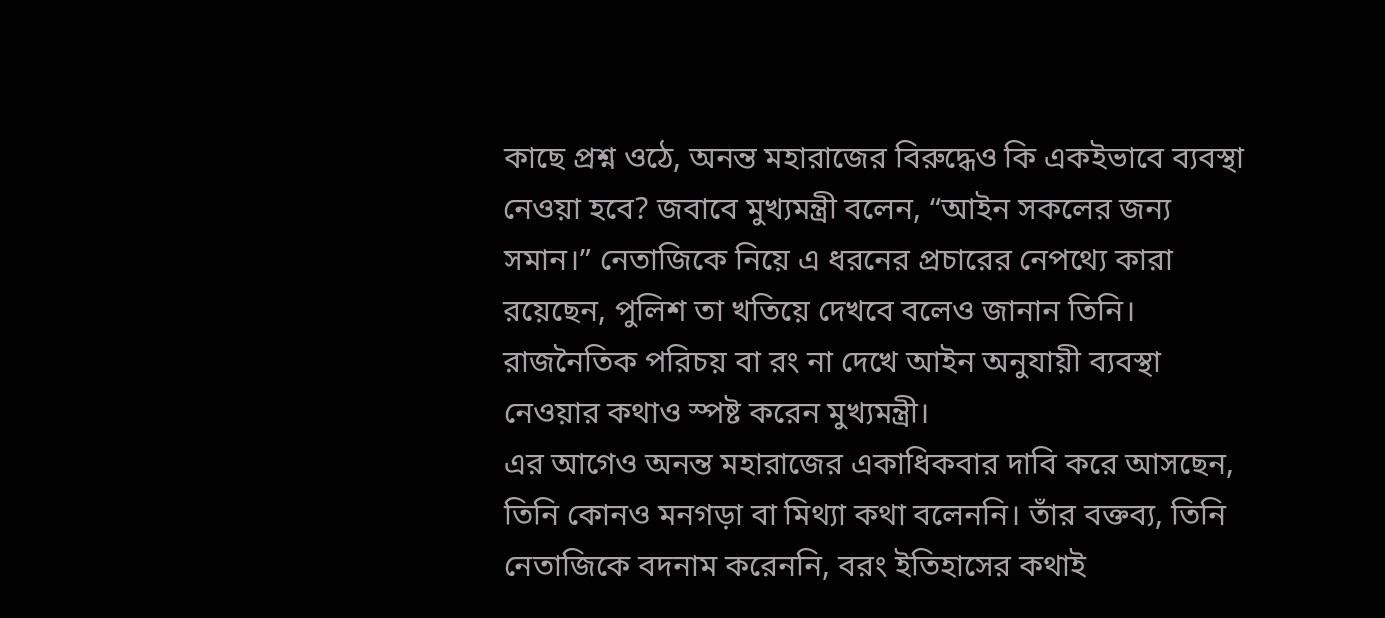কাছে প্রশ্ন ওঠে, অনন্ত মহারাজের বিরুদ্ধেও কি একইভাবে ব্যবস্থা নেওয়া হবে? জবাবে মুখ্যমন্ত্রী বলেন, “আইন সকলের জন্য সমান।” নেতাজিকে নিয়ে এ ধরনের প্রচারের নেপথ্যে কারা রয়েছেন, পুলিশ তা খতিয়ে দেখবে বলেও জানান তিনি। রাজনৈতিক পরিচয় বা রং না দেখে আইন অনুযায়ী ব্যবস্থা নেওয়ার কথাও স্পষ্ট করেন মুখ্যমন্ত্রী।
এর আগেও অনন্ত মহারাজের একাধিকবার দাবি করে আসছেন, তিনি কোনও মনগড়া বা মিথ্যা কথা বলেননি। তাঁর বক্তব্য, তিনি নেতাজিকে বদনাম করেননি, বরং ইতিহাসের কথাই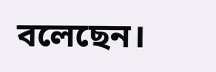বলেছেন।